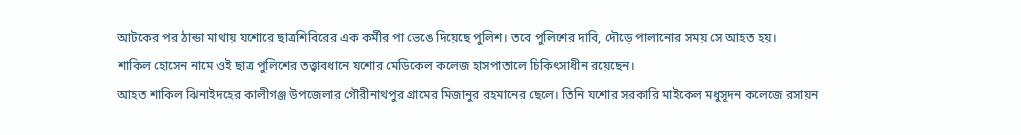আটকের পর ঠান্ডা মাথায় যশোরে ছাত্রশিবিরের এক কর্মীর পা ভেঙে দিয়েছে পুলিশ। তবে পুলিশের দাবি, দৌড়ে পালানোর সময় সে আহত হয়।
শাকিল হোসেন নামে ওই ছাত্র পুলিশের তত্ত্বাবধানে যশোর মেডিকেল কলেজ হাসপাতালে চিকিৎসাধীন রয়েছেন।
আহত শাকিল ঝিনাইদহের কালীগঞ্জ উপজেলার গৌরীনাথপুর গ্রামের মিজানুর রহমানের ছেলে। তিনি যশোর সরকারি মাইকেল মধুসূদন কলেজে রসায়ন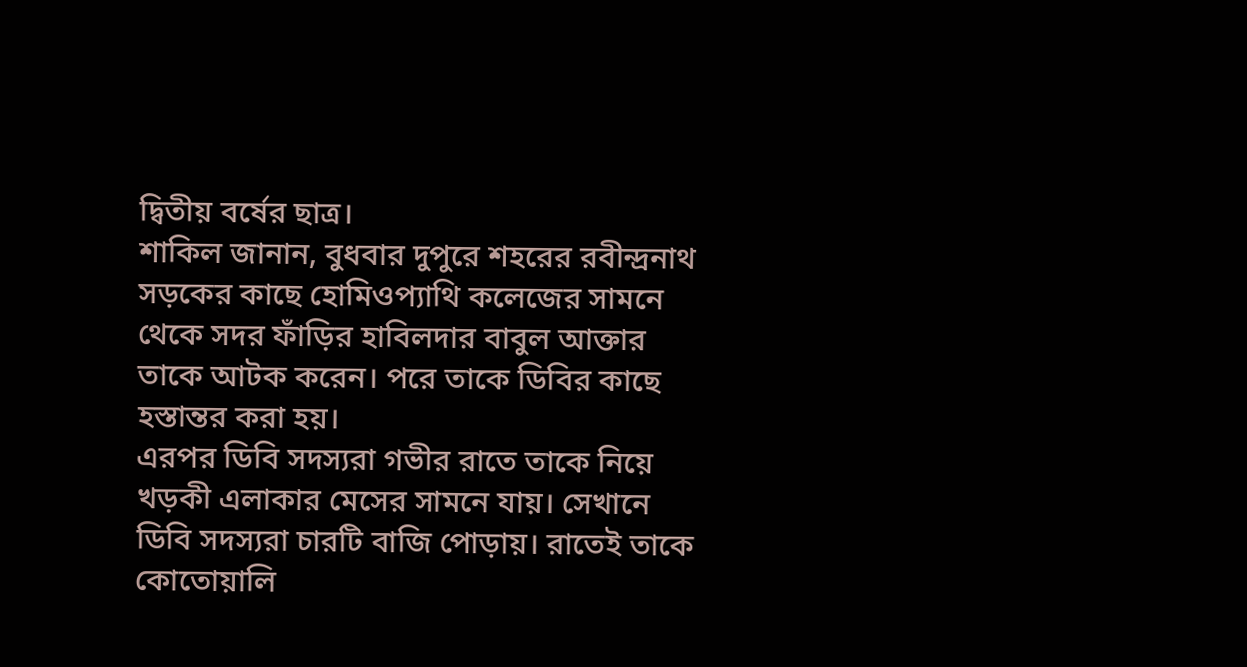দ্বিতীয় বর্ষের ছাত্র।
শাকিল জানান, বুধবার দুপুরে শহরের রবীন্দ্রনাথ সড়কের কাছে হোমিওপ্যাথি কলেজের সামনে থেকে সদর ফাঁড়ির হাবিলদার বাবুল আক্তার তাকে আটক করেন। পরে তাকে ডিবির কাছে হস্তান্তর করা হয়।
এরপর ডিবি সদস্যরা গভীর রাতে তাকে নিয়ে খড়কী এলাকার মেসের সামনে যায়। সেখানে ডিবি সদস্যরা চারটি বাজি পোড়ায়। রাতেই তাকে কোতোয়ালি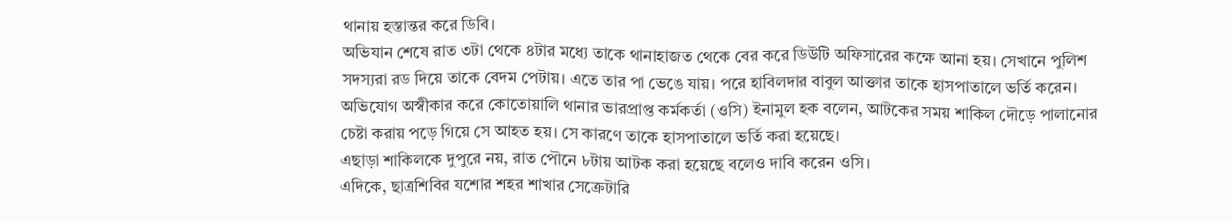থানায় হস্তান্তর করে ডিবি।
অভিযান শেষে রাত ৩টা থেকে ৪টার মধ্যে তাকে থানাহাজত থেকে বের করে ডিউটি অফিসারের কক্ষে আনা হয়। সেখানে পুলিশ সদস্যরা রড দিয়ে তাকে বেদম পেটায়। এতে তার পা ভেঙে যায়। পরে হাবিলদার বাবুল আক্তার তাকে হাসপাতালে ভর্তি করেন।
অভিযোগ অস্বীকার করে কোতোয়ালি থানার ভারপ্রাপ্ত কর্মকর্তা (ওসি) ইনামুল হক বলেন, আটকের সময় শাকিল দৌড়ে পালানোর চেষ্টা করায় পড়ে গিয়ে সে আহত হয়। সে কারণে তাকে হাসপাতালে ভর্তি করা হয়েছে।
এছাড়া শাকিলকে দুপুরে নয়, রাত পৌনে ৮টায় আটক করা হয়েছে বলেও দাবি করেন ওসি।
এদিকে, ছাত্রশিবির যশোর শহর শাখার সেক্রেটারি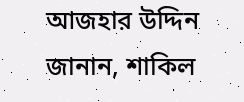আজহার উদ্দিন জানান, শাকিল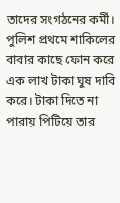তাদের সংগঠনের কর্মী। পুলিশ প্রথমে শাকিলের বাবার কাছে ফোন করে এক লাখ টাকা ঘুষ দাবি করে। টাকা দিতে না পারায় পিটিয়ে তার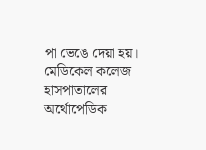পা ভেঙে দেয়া হয়।
মেডিকেল কলেজ হাসপাতালের অর্থোপেডিক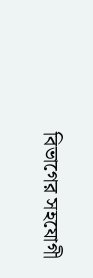বিভাগের সহযোগী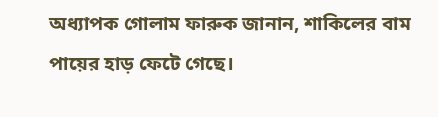অধ্যাপক গোলাম ফারুক জানান, শাকিলের বাম পায়ের হাড় ফেটে গেছে।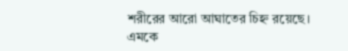শরীরের আরো আঘাতের চিহ্ন রয়েছে।
এমকে